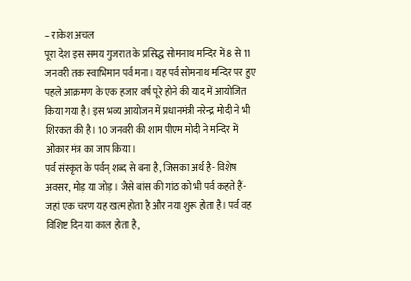– राकेश अचल
पूरा देश इस समय गुजरात के प्रसिद्ध सोमनाथ मन्दिर में 8 से 11 जनवरी तक स्वाभिमान पर्व मना। यह पर्व सोमनाथ मन्दिर पर हुए पहले आक्रमण के एक हजार वर्ष पूरे होने की याद में आयोजित किया गया है। इस भव्य आयोजन में प्रधानमंत्री नरेन्द्र मोदी ने भी शिरकत की है। 10 जनवरी की शाम पीएम मोदी ने मन्दिर में ओंकार मंत्र का जाप किया।
पर्व संस्कृत के पर्वन् शब्द से बना है, जिसका अर्थ है- विशेष अवसर, मोड़ या जोड़। जैसे बांस की गांठ को भी पर्व कहते हैं- जहां एक चरण यह खत्म होता है और नया शुरू होता है। पर्व वह विशिष्ट दिन या काल होता है,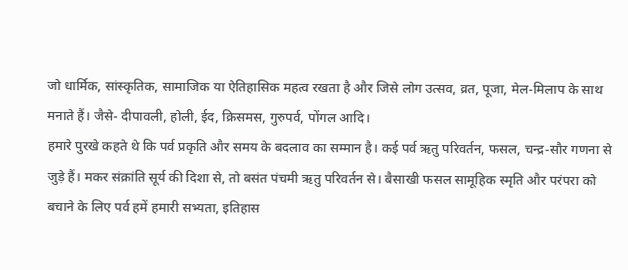जो धार्मिक, सांस्कृतिक, सामाजिक या ऐतिहासिक महत्व रखता है और जिसे लोग उत्सव, व्रत, पूजा, मेल-मिलाप के साथ मनाते हैं। जैसे- दीपावली, होली, ईद, क्रिसमस, गुरुपर्व, पोंगल आदि।
हमारे पुरखे कहते थे कि पर्व प्रकृति और समय के बदलाव का सम्मान है। कई पर्व ऋतु परिवर्तन, फसल, चन्द्र-सौर गणना से जुड़े हैं। मकर संक्रांति सूर्य की दिशा से, तो बसंत पंचमी ऋतु परिवर्तन से। बैसाखी फसल सामूहिक स्मृति और परंपरा को बचाने के लिए पर्व हमें हमारी सभ्यता, इतिहास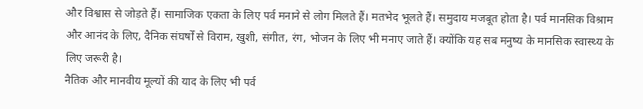और विश्वास से जोड़ते हैं। सामाजिक एकता के लिए पर्व मनाने से लोग मिलते हैं। मतभेद भूलते हैं। समुदाय मजबूत होता है। पर्व मानसिक विश्राम और आनंद के लिए, दैनिक संघर्षों से विराम, खुशी, संगीत, रंग, भोजन के लिए भी मनाए जाते हैं। क्योंकि यह सब मनुष्य के मानसिक स्वास्थ्य के लिए जरूरी है।
नैतिक और मानवीय मूल्यों की याद के लिए भी पर्व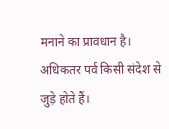मनाने का प्रावधान है। अधिकतर पर्व किसी संदेश से जुड़े होते हैं।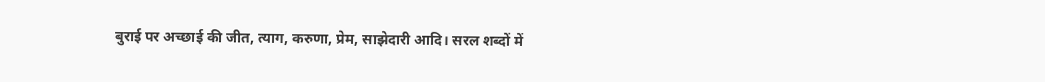बुराई पर अच्छाई की जीत, त्याग, करुणा, प्रेम, साझेदारी आदि। सरल शब्दों में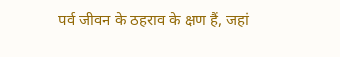पर्व जीवन के ठहराव के क्षण हैं, जहां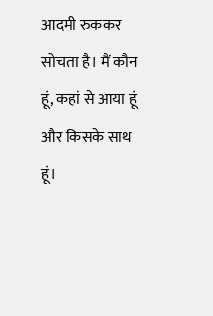आदमी रुककर सोचता है। मैं कौन हूं, कहां से आया हूं और किसके साथ हूं।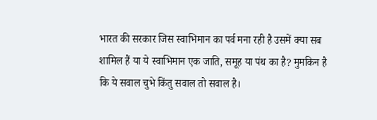भारत की सरकार जिस स्वाभिमान का पर्व मना रही है उसमें क्या सब शामिल हैं या ये स्वाभिमान एक जाति, समूह या पंथ का है? मुमकिन है कि ये सवाल चुभे किंतु सवाल तो सवाल है।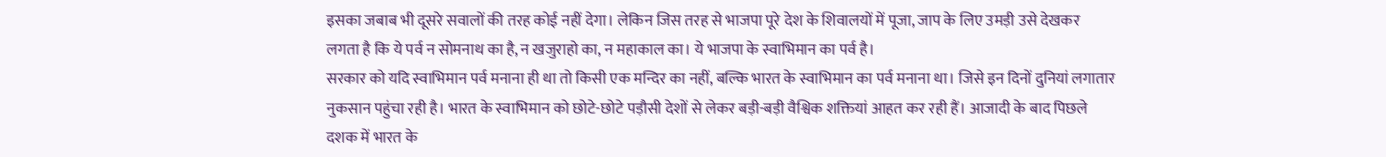इसका जबाब भी दूसरे सवालों की तरह कोई नहीं देगा। लेकिन जिस तरह से भाजपा पूरे देश के शिवालयों में पूजा, जाप के लिए उमड़ी उसे देखकर लगता है कि ये पर्व न सोमनाथ का है, न खजुराहो का, न महाकाल का। ये भाजपा के स्वाभिमान का पर्व है।
सरकार को यदि स्वाभिमान पर्व मनाना ही था तो किसी एक मन्दिर का नहीं, बल्कि भारत के स्वाभिमान का पर्व मनाना था। जिसे इन दिनों दुनियां लगातार नुकसान पहुंचा रही है। भारत के स्वाभिमान को छोटे-छोटे पड़ौसी देशों से लेकर बड़ी-बड़ी वैश्विक शक्तियां आहत कर रही हैं। आजादी के बाद पिछले दशक में भारत के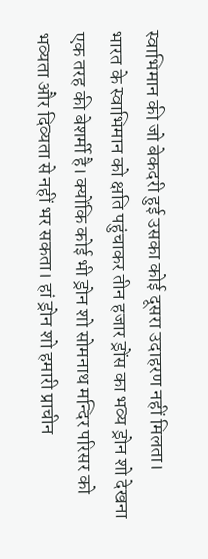स्वाभिमान की जो बेकदरी हुई उसका कोई दूसरा उदाहरण नहीं मिलता।
भारत के स्वाभिमान को क्षति पहुंचाकर तीन हजार ड्रोंस का भव्य ड्रोन शो देखना एक तरह की बेशर्मी है। क्योंकि कोई भी ड्रोन शो सोमनाथ मन्दिर परिसर को भव्यता और दिव्यता से नहीं भर सकता। हां ड्रोन शो हमारी प्राचीन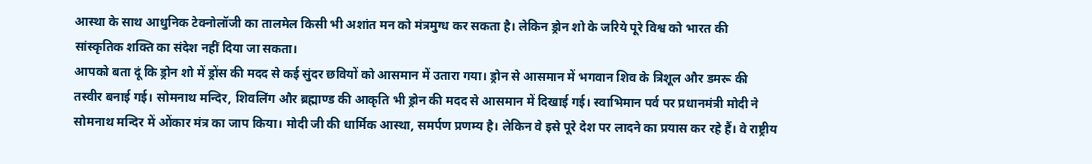आस्था के साथ आधुनिक टेक्नोलॉजी का तालमेल किसी भी अशांत मन को मंत्रमुग्ध कर सकता है। लेकिन ड्रोन शो के जरिये पूरे विश्व को भारत की सांस्कृतिक शक्ति का संदेश नहीं दिया जा सकता।
आपको बता दूं कि ड्रोन शो में ड्रोंस की मदद से कई सुंदर छवियों को आसमान में उतारा गया। ड्रोन से आसमान में भगवान शिव के त्रिशूल और डमरू की तस्वीर बनाई गई। सोमनाथ मन्दिर, शिवलिंग और ब्रह्माण्ड की आकृति भी ड्रोन की मदद से आसमान में दिखाई गई। स्वाभिमान पर्व पर प्रधानमंत्री मोदी ने सोमनाथ मन्दिर में ओंकार मंत्र का जाप किया। मोदी जी की धार्मिक आस्था, समर्पण प्रणम्य है। लेकिन वे इसे पूरे देश पर लादने का प्रयास कर रहे हैं। वे राष्ट्रीय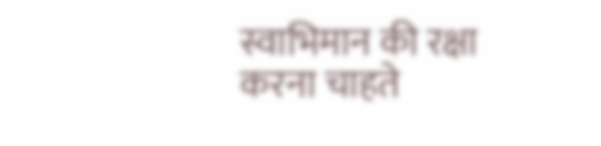स्वाभिमान की रक्षा करना चाहते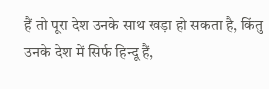हैं तो पूरा देश उनके साथ खड़ा हो सकता है, किंतु उनके देश में सिर्फ हिन्दू हैं,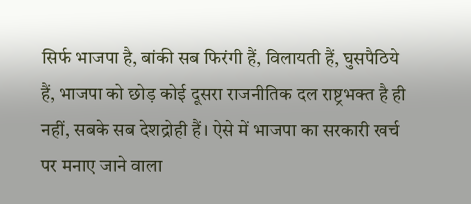सिर्फ भाजपा है, बांकी सब फिरंगी हैं, विलायती हैं, घुसपैठिये हैं, भाजपा को छोड़ कोई दूसरा राजनीतिक दल राष्ट्रभक्त है ही नहीं, सबके सब देशद्रोही हैं। ऐसे में भाजपा का सरकारी खर्च पर मनाए जाने वाला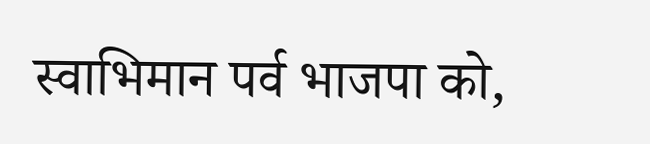स्वाभिमान पर्व भाजपा को,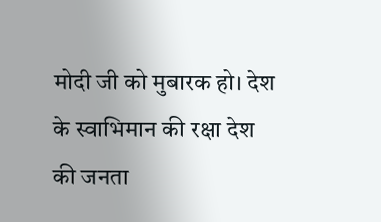मोदी जी को मुबारक हो। देश के स्वाभिमान की रक्षा देश की जनता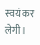स्वयं कर लेगी।